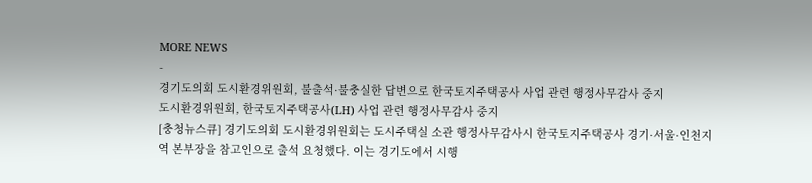MORE NEWS
-
경기도의회 도시환경위원회, 불출석·불충실한 답변으로 한국토지주택공사 사업 관련 행정사무감사 중지
도시환경위원회, 한국토지주택공사(LH) 사업 관련 행정사무감사 중지
[충청뉴스큐] 경기도의회 도시환경위원회는 도시주택실 소관 행정사무감사시 한국토지주택공사 경기·서울·인천지역 본부장을 참고인으로 출석 요청했다. 이는 경기도에서 시행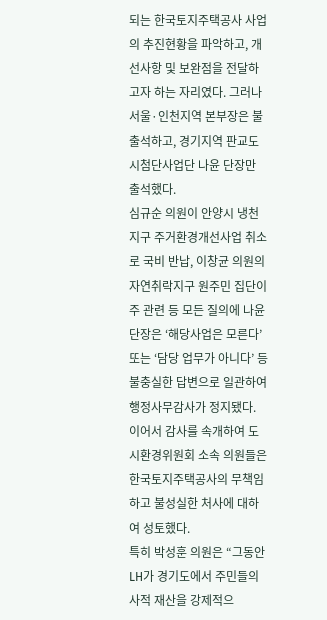되는 한국토지주택공사 사업의 추진현황을 파악하고, 개선사항 및 보완점을 전달하고자 하는 자리였다. 그러나 서울·인천지역 본부장은 불출석하고, 경기지역 판교도시첨단사업단 나윤 단장만 출석했다.
심규순 의원이 안양시 냉천지구 주거환경개선사업 취소로 국비 반납, 이창균 의원의 자연취락지구 원주민 집단이주 관련 등 모든 질의에 나윤 단장은 ‘해당사업은 모른다’ 또는 ‘담당 업무가 아니다’ 등 불충실한 답변으로 일관하여 행정사무감사가 정지됐다. 이어서 감사를 속개하여 도시환경위원회 소속 의원들은 한국토지주택공사의 무책임하고 불성실한 처사에 대하여 성토했다.
특히 박성훈 의원은 “그동안 LH가 경기도에서 주민들의 사적 재산을 강제적으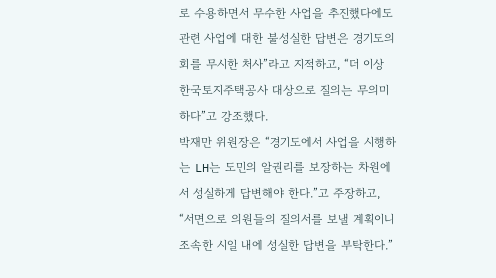로 수용하면서 무수한 사업을 추진했다에도 관련 사업에 대한 불성실한 답변은 경기도의회를 무시한 처사”라고 지적하고, “더 이상 한국토지주택공사 대상으로 질의는 무의미하다”고 강조했다.
박재만 위원장은 “경기도에서 사업을 시행하는 LH는 도민의 알권리를 보장하는 차원에서 성실하게 답변해야 한다.”고 주장하고, “서면으로 의원들의 질의서를 보낼 계획이니 조속한 시일 내에 성실한 답변을 부탁한다.”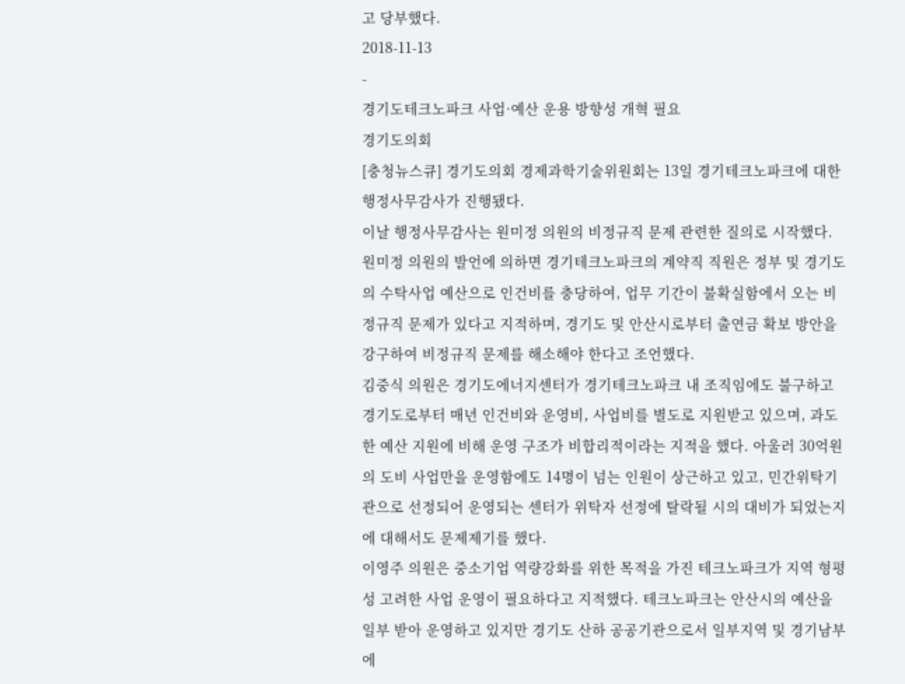고 당부했다.
2018-11-13
-
경기도테크노파크 사업·예산 운용 방향성 개혁 필요
경기도의회
[충청뉴스큐] 경기도의회 경제과학기술위원회는 13일 경기테크노파크에 대한 행정사무감사가 진행됐다.
이날 행정사무감사는 원미정 의원의 비정규직 문제 관련한 질의로 시작했다. 원미정 의원의 발언에 의하면 경기테크노파크의 계약직 직원은 정부 및 경기도의 수탁사업 예산으로 인건비를 충당하여, 업무 기간이 불확실함에서 오는 비정규직 문제가 있다고 지적하며, 경기도 및 안산시로부터 출연금 확보 방안을 강구하여 비정규직 문제를 해소해야 한다고 조언했다.
김중식 의원은 경기도에너지센터가 경기테크노파크 내 조직임에도 불구하고 경기도로부터 매년 인건비와 운영비, 사업비를 별도로 지원받고 있으며, 과도한 예산 지원에 비해 운영 구조가 비합리적이라는 지적을 했다. 아울러 30억원의 도비 사업만을 운영함에도 14명이 넘는 인원이 상근하고 있고, 민간위탁기관으로 선정되어 운영되는 센터가 위탁자 선정에 탈락될 시의 대비가 되었는지에 대해서도 문제제기를 했다.
이영주 의원은 중소기업 역량강화를 위한 목적을 가진 테크노파크가 지역 형평성 고려한 사업 운영이 필요하다고 지적했다. 테크노파크는 안산시의 예산을 일부 받아 운영하고 있지만 경기도 산하 공공기관으로서 일부지역 및 경기남부에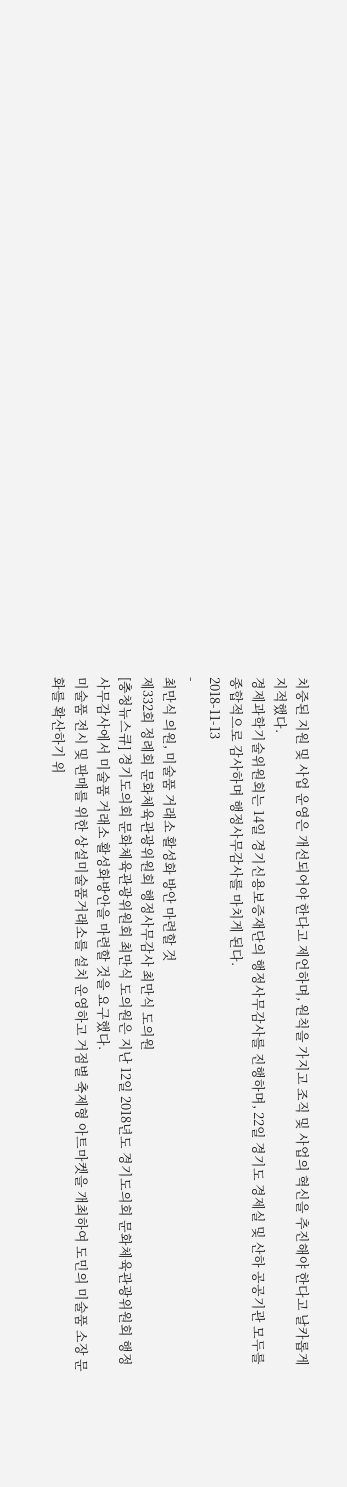치중된 지원 및 사업 운영은 개선되어야 한다고 제언하며, 원칙을 가지고 조직 및 사업의 혁신을 추진해야 한다고 날카롭게 지적했다.
경제과학기술위원회는 14일 경기신용보증재단의 행정사무감사를 진행하며, 22일 경기도 경제실 및 산하 공공기관 모두를 종합적으로 감사하며 행정사무감사를 마치게 된다.
2018-11-13
-
최만식 의원, 미술품 거래소 활성화 방안 마련할 것
제332회 정례회 문화체육관광위원회 행정사무감사 최만식 도의원
[충청뉴스큐] 경기도의회 문화체육관광위원회 최만식 도의원은 지난 12일 2018년도 경기도의회 문화체육관광위원회 행정사무감사에서 미술품 거래소 활성화방안을 마련할 것을 요구했다.
미술품 전시 및 판매를 위한 상설미술품거래소를 설치 운영하고 거점별 축제형 아트마켓을 개최하여 도민의 미술품 소장 문화를 확산하기 위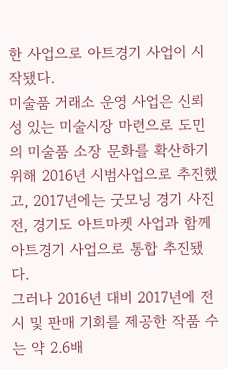한 사업으로 아트경기 사업이 시작됐다.
미술품 거래소 운영 사업은 신뢰성 있는 미술시장 마련으로 도민의 미술품 소장 문화를 확산하기 위해 2016년 시범사업으로 추진했고, 2017년에는 굿모닝 경기 사진전, 경기도 아트마켓 사업과 함께 아트경기 사업으로 통합 추진됐다.
그러나 2016년 대비 2017년에 전시 및 판매 기회를 제공한 작품 수는 약 2.6배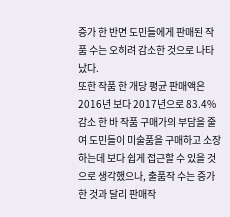증가 한 반면 도민들에게 판매된 작품 수는 오히려 감소한 것으로 나타났다.
또한 작품 한 개당 평균 판매액은 2016년 보다 2017년으로 83.4% 감소 한 바 작품 구매가의 부담을 줄여 도민들이 미술품을 구매하고 소장하는데 보다 쉽게 접근할 수 있을 것으로 생각했으나, 출품작 수는 증가한 것과 달리 판매작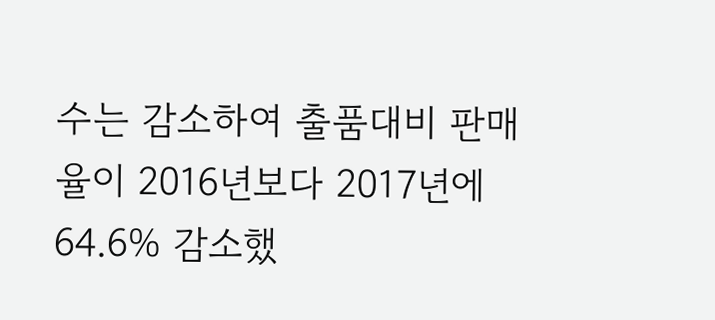수는 감소하여 출품대비 판매율이 2016년보다 2017년에 64.6% 감소했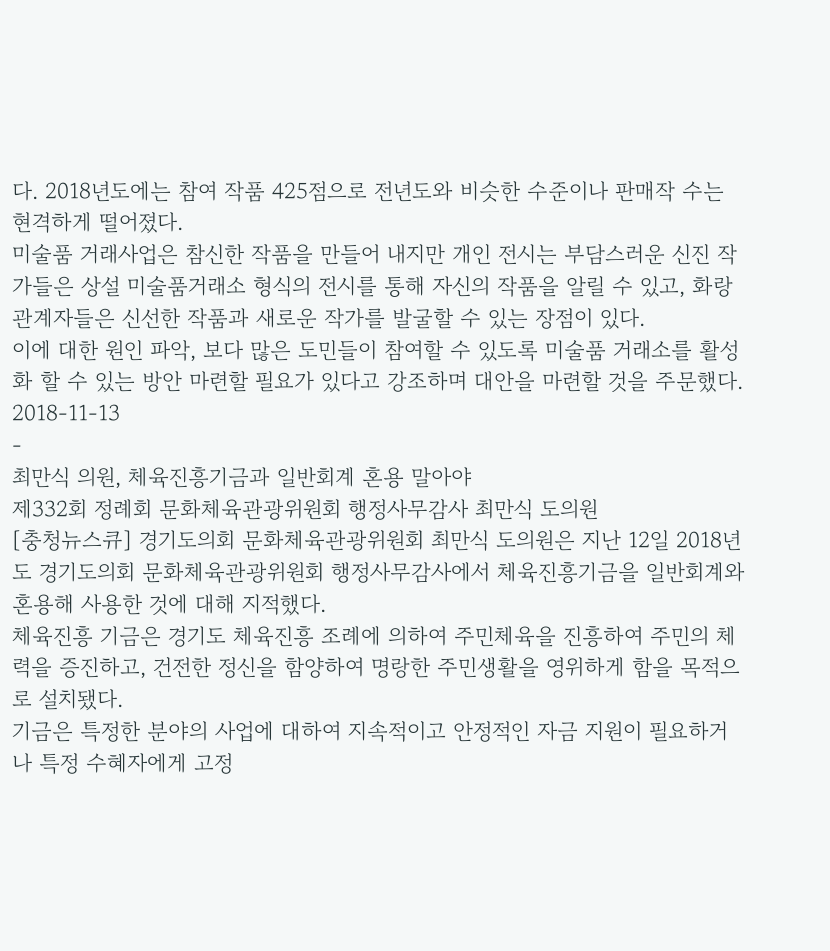다. 2018년도에는 참여 작품 425점으로 전년도와 비슷한 수준이나 판매작 수는 현격하게 떨어졌다.
미술품 거래사업은 참신한 작품을 만들어 내지만 개인 전시는 부담스러운 신진 작가들은 상설 미술품거래소 형식의 전시를 통해 자신의 작품을 알릴 수 있고, 화랑 관계자들은 신선한 작품과 새로운 작가를 발굴할 수 있는 장점이 있다.
이에 대한 원인 파악, 보다 많은 도민들이 참여할 수 있도록 미술품 거래소를 활성화 할 수 있는 방안 마련할 필요가 있다고 강조하며 대안을 마련할 것을 주문했다.
2018-11-13
-
최만식 의원, 체육진흥기금과 일반회계 혼용 말아야
제332회 정례회 문화체육관광위원회 행정사무감사 최만식 도의원
[충청뉴스큐] 경기도의회 문화체육관광위원회 최만식 도의원은 지난 12일 2018년도 경기도의회 문화체육관광위원회 행정사무감사에서 체육진흥기금을 일반회계와 혼용해 사용한 것에 대해 지적했다.
체육진흥 기금은 경기도 체육진흥 조례에 의하여 주민체육을 진흥하여 주민의 체력을 증진하고, 건전한 정신을 함양하여 명랑한 주민생활을 영위하게 함을 목적으로 설치됐다.
기금은 특정한 분야의 사업에 대하여 지속적이고 안정적인 자금 지원이 필요하거나 특정 수혜자에게 고정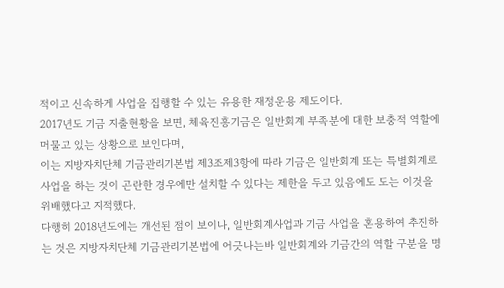적이고 신속하게 사업을 집행할 수 있는 유용한 재정운용 제도이다.
2017년도 기금 지출현황을 보면, 체육진흥기금은 일반회계 부족분에 대한 보충적 역할에 머물고 있는 상황으로 보인다며,
이는 지방자치단체 기금관리기본법 제3조제3항에 따라 기금은 일반회계 또는 특별회계로 사업을 하는 것이 곤란한 경우에만 설치할 수 있다는 제한을 두고 있음에도 도는 이것을 위배했다고 지적했다.
다행히 2018년도에는 개선된 점이 보이나, 일반회계사업과 기금 사업을 혼용하여 추진하는 것은 지방자치단체 기금관리기본법에 어긋나는바 일반회계와 기금간의 역할 구분을 명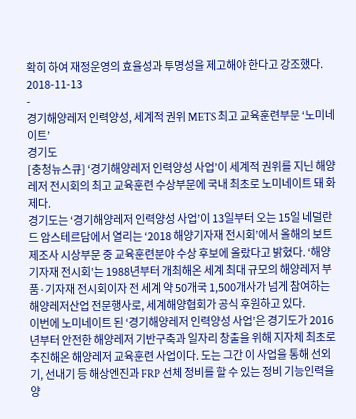확히 하여 재정운영의 효율성과 투명성을 제고해야 한다고 강조했다.
2018-11-13
-
경기해양레저 인력양성, 세계적 권위 METS 최고 교육훈련부문 ‘노미네이트’
경기도
[충청뉴스큐] ‘경기해양레저 인력양성 사업’이 세계적 권위를 지닌 해양레저 전시회의 최고 교육훈련 수상부문에 국내 최초로 노미네이트 돼 화제다.
경기도는 ‘경기해양레저 인력양성 사업’이 13일부터 오는 15일 네덜란드 암스테르담에서 열리는 ‘2018 해양기자재 전시회’에서 올해의 보트제조사 시상부문 중 교육훈련분야 수상 후보에 올랐다고 밝혔다. ‘해양기자재 전시회’는 1988년부터 개최해온 세계 최대 규모의 해양레저 부품·기자재 전시회이자 전 세계 약 50개국 1,500개사가 넘게 참여하는 해양레저산업 전문행사로, 세계해양협회가 공식 후원하고 있다.
이번에 노미네이트 된 ‘경기해양레저 인력양성 사업’은 경기도가 2016년부터 안전한 해양레저 기반구축과 일자리 창출을 위해 지자체 최초로 추진해온 해양레저 교육훈련 사업이다. 도는 그간 이 사업을 통해 선외기, 선내기 등 해상엔진과 FRP 선체 정비를 할 수 있는 정비 기능인력을 양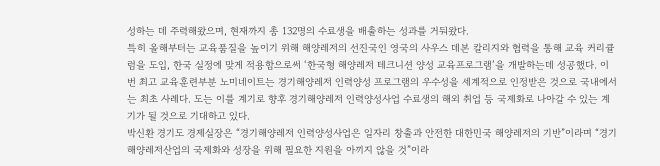성하는 데 주력해왔으며, 현재까지 총 132명의 수료생을 배출하는 성과를 거둬왔다.
특히 올해부터는 교육품질을 높이기 위해 해양레저의 선진국인 영국의 사우스 데본 칼리지와 협력을 통해 교육 커리큘럼을 도입, 한국 실정에 맞게 적용함으로써 ‘한국형 해양레저 테크니션 양성 교육프로그램’을 개발하는데 성공했다. 이번 최고 교육훈련부분 노미네이트는 경기해양레저 인력양성 프로그램의 우수성을 세계적으로 인정받은 것으로 국내에서는 최초 사례다. 도는 이를 계기로 향후 경기해양레저 인력양성사업 수료생의 해외 취업 등 국제화로 나아갈 수 있는 계기가 될 것으로 기대하고 있다.
박신환 경기도 경제실장은 “경기해양레저 인력양성사업은 일자리 창출과 안전한 대한민국 해양레저의 기반”이라며 “경기해양레저산업의 국제화와 성장을 위해 필요한 지원을 아끼지 않을 것”이라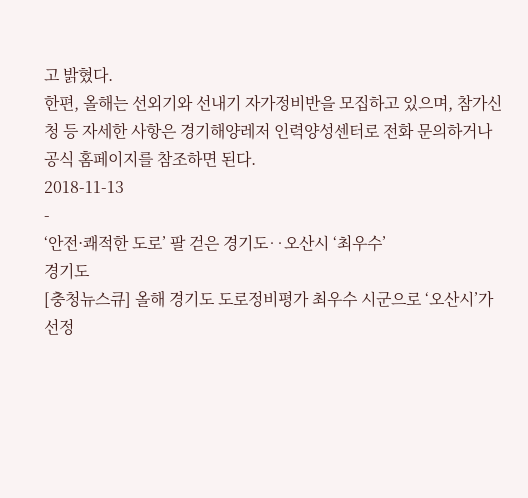고 밝혔다.
한편, 올해는 선외기와 선내기 자가정비반을 모집하고 있으며, 참가신청 등 자세한 사항은 경기해양레저 인력양성센터로 전화 문의하거나 공식 홈페이지를 참조하면 된다.
2018-11-13
-
‘안전·쾌적한 도로’ 팔 걷은 경기도‥오산시 ‘최우수’
경기도
[충청뉴스큐] 올해 경기도 도로정비평가 최우수 시군으로 ‘오산시’가 선정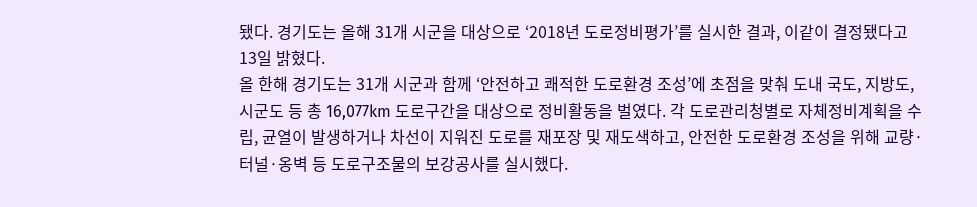됐다. 경기도는 올해 31개 시군을 대상으로 ‘2018년 도로정비평가’를 실시한 결과, 이같이 결정됐다고 13일 밝혔다.
올 한해 경기도는 31개 시군과 함께 ‘안전하고 쾌적한 도로환경 조성’에 초점을 맞춰 도내 국도, 지방도, 시군도 등 총 16,077km 도로구간을 대상으로 정비활동을 벌였다. 각 도로관리청별로 자체정비계획을 수립, 균열이 발생하거나 차선이 지워진 도로를 재포장 및 재도색하고, 안전한 도로환경 조성을 위해 교량·터널·옹벽 등 도로구조물의 보강공사를 실시했다.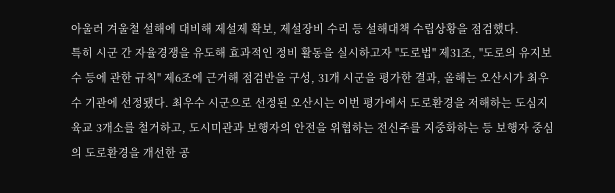아울러 겨울철 설해에 대비해 제설제 확보, 제설장비 수리 등 설해대책 수립상황을 점검했다.
특히 시군 간 자율경쟁을 유도해 효과적인 정비 활동을 실시하고자 "도로법" 제31조, "도로의 유지보수 등에 관한 규칙" 제6조에 근거해 점검반을 구성, 31개 시군을 평가한 결과, 올해는 오산시가 최우수 기관에 선정됐다. 최우수 시군으로 선정된 오산시는 이번 평가에서 도로환경을 저해하는 도심지 육교 3개소를 철거하고, 도시미관과 보행자의 안전을 위협하는 전신주를 지중화하는 등 보행자 중심의 도로환경을 개선한 공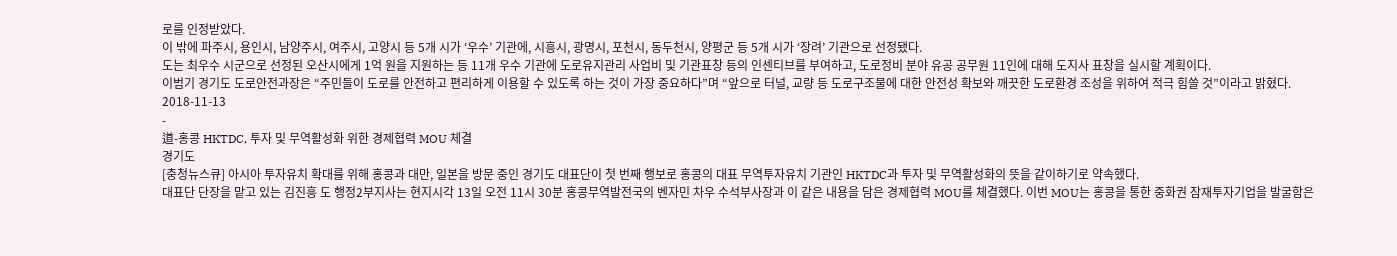로를 인정받았다.
이 밖에 파주시, 용인시, 남양주시, 여주시, 고양시 등 5개 시가 ‘우수’ 기관에, 시흥시, 광명시, 포천시, 동두천시, 양평군 등 5개 시가 ‘장려’ 기관으로 선정됐다.
도는 최우수 시군으로 선정된 오산시에게 1억 원을 지원하는 등 11개 우수 기관에 도로유지관리 사업비 및 기관표창 등의 인센티브를 부여하고, 도로정비 분야 유공 공무원 11인에 대해 도지사 표창을 실시할 계획이다.
이범기 경기도 도로안전과장은 “주민들이 도로를 안전하고 편리하게 이용할 수 있도록 하는 것이 가장 중요하다”며 “앞으로 터널, 교량 등 도로구조물에 대한 안전성 확보와 깨끗한 도로환경 조성을 위하여 적극 힘쓸 것”이라고 밝혔다.
2018-11-13
-
道-홍콩 HKTDC, 투자 및 무역활성화 위한 경제협력 MOU 체결
경기도
[충청뉴스큐] 아시아 투자유치 확대를 위해 홍콩과 대만, 일본을 방문 중인 경기도 대표단이 첫 번째 행보로 홍콩의 대표 무역투자유치 기관인 HKTDC과 투자 및 무역활성화의 뜻을 같이하기로 약속했다.
대표단 단장을 맡고 있는 김진흥 도 행정2부지사는 현지시각 13일 오전 11시 30분 홍콩무역발전국의 벤자민 차우 수석부사장과 이 같은 내용을 담은 경제협력 MOU를 체결했다. 이번 MOU는 홍콩을 통한 중화권 잠재투자기업을 발굴함은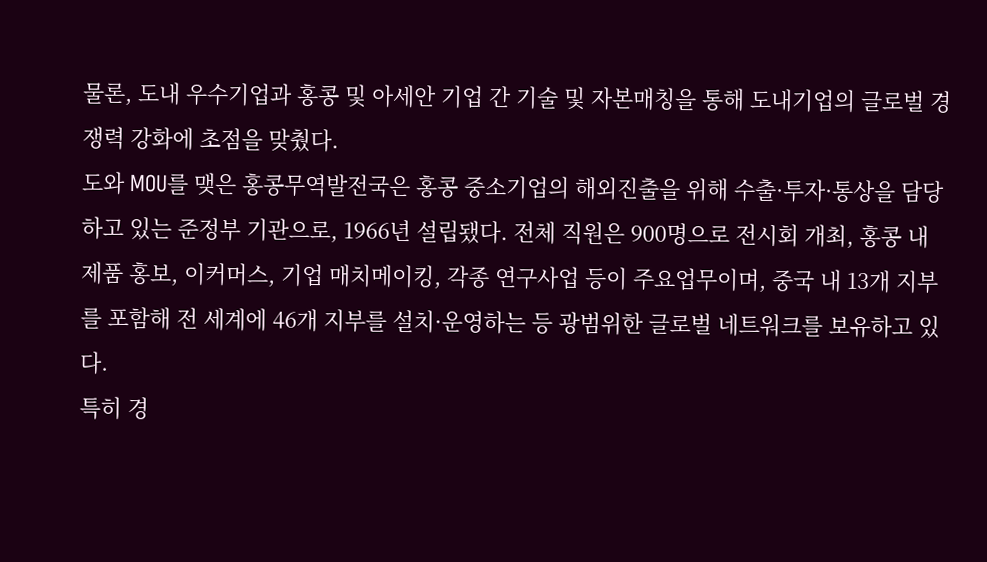물론, 도내 우수기업과 홍콩 및 아세안 기업 간 기술 및 자본매칭을 통해 도내기업의 글로벌 경쟁력 강화에 초점을 맞췄다.
도와 MOU를 맺은 홍콩무역발전국은 홍콩 중소기업의 해외진출을 위해 수출·투자·통상을 담당하고 있는 준정부 기관으로, 1966년 설립됐다. 전체 직원은 900명으로 전시회 개최, 홍콩 내 제품 홍보, 이커머스, 기업 매치메이킹, 각종 연구사업 등이 주요업무이며, 중국 내 13개 지부를 포함해 전 세계에 46개 지부를 설치·운영하는 등 광범위한 글로벌 네트워크를 보유하고 있다.
특히 경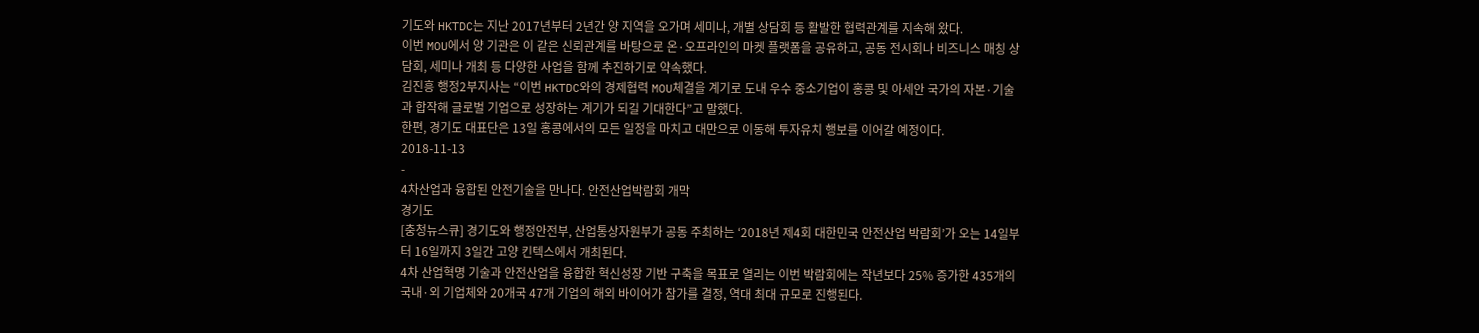기도와 HKTDC는 지난 2017년부터 2년간 양 지역을 오가며 세미나, 개별 상담회 등 활발한 협력관계를 지속해 왔다.
이번 MOU에서 양 기관은 이 같은 신뢰관계를 바탕으로 온·오프라인의 마켓 플랫폼을 공유하고, 공동 전시회나 비즈니스 매칭 상담회, 세미나 개최 등 다양한 사업을 함께 추진하기로 약속했다.
김진흥 행정2부지사는 “이번 HKTDC와의 경제협력 MOU체결을 계기로 도내 우수 중소기업이 홍콩 및 아세안 국가의 자본·기술과 합작해 글로벌 기업으로 성장하는 계기가 되길 기대한다”고 말했다.
한편, 경기도 대표단은 13일 홍콩에서의 모든 일정을 마치고 대만으로 이동해 투자유치 행보를 이어갈 예정이다.
2018-11-13
-
4차산업과 융합된 안전기술을 만나다. 안전산업박람회 개막
경기도
[충청뉴스큐] 경기도와 행정안전부, 산업통상자원부가 공동 주최하는 ‘2018년 제4회 대한민국 안전산업 박람회’가 오는 14일부터 16일까지 3일간 고양 킨텍스에서 개최된다.
4차 산업혁명 기술과 안전산업을 융합한 혁신성장 기반 구축을 목표로 열리는 이번 박람회에는 작년보다 25% 증가한 435개의 국내·외 기업체와 20개국 47개 기업의 해외 바이어가 참가를 결정, 역대 최대 규모로 진행된다.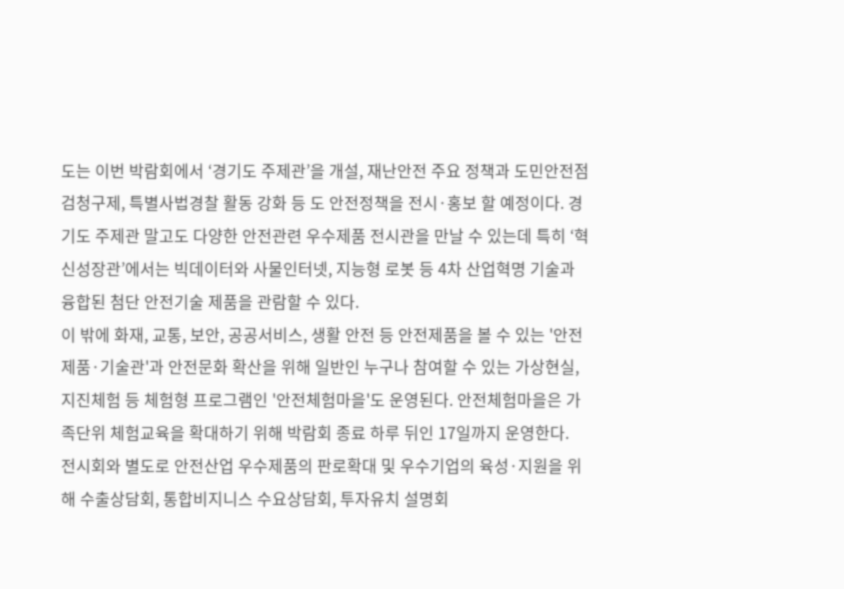도는 이번 박람회에서 ‘경기도 주제관’을 개설, 재난안전 주요 정책과 도민안전점검청구제, 특별사법경찰 활동 강화 등 도 안전정책을 전시·홍보 할 예정이다. 경기도 주제관 말고도 다양한 안전관련 우수제품 전시관을 만날 수 있는데 특히 ‘혁신성장관’에서는 빅데이터와 사물인터넷, 지능형 로봇 등 4차 산업혁명 기술과 융합된 첨단 안전기술 제품을 관람할 수 있다.
이 밖에 화재, 교통, 보안, 공공서비스, 생활 안전 등 안전제품을 볼 수 있는 '안전제품·기술관'과 안전문화 확산을 위해 일반인 누구나 참여할 수 있는 가상현실, 지진체험 등 체험형 프로그램인 '안전체험마을'도 운영된다. 안전체험마을은 가족단위 체험교육을 확대하기 위해 박람회 종료 하루 뒤인 17일까지 운영한다.
전시회와 별도로 안전산업 우수제품의 판로확대 및 우수기업의 육성·지원을 위해 수출상담회, 통합비지니스 수요상담회, 투자유치 설명회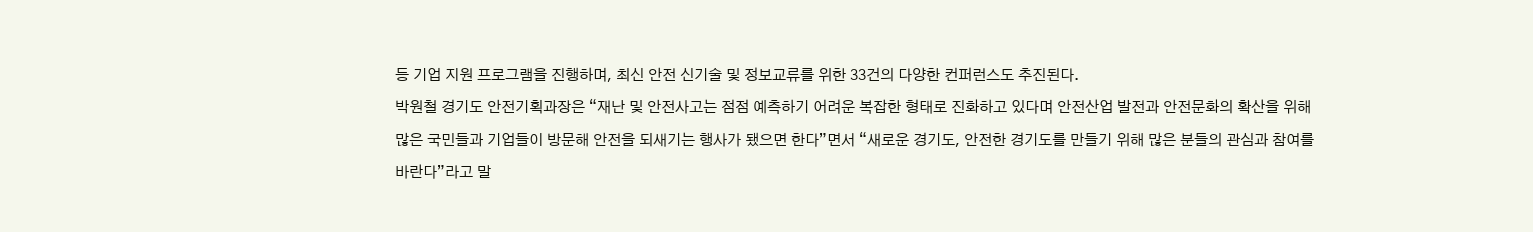등 기업 지원 프로그램을 진행하며, 최신 안전 신기술 및 정보교류를 위한 33건의 다양한 컨퍼런스도 추진된다.
박원철 경기도 안전기획과장은 “재난 및 안전사고는 점점 예측하기 어려운 복잡한 형태로 진화하고 있다며 안전산업 발전과 안전문화의 확산을 위해 많은 국민들과 기업들이 방문해 안전을 되새기는 행사가 됐으면 한다”면서 “새로운 경기도, 안전한 경기도를 만들기 위해 많은 분들의 관심과 참여를 바란다”라고 말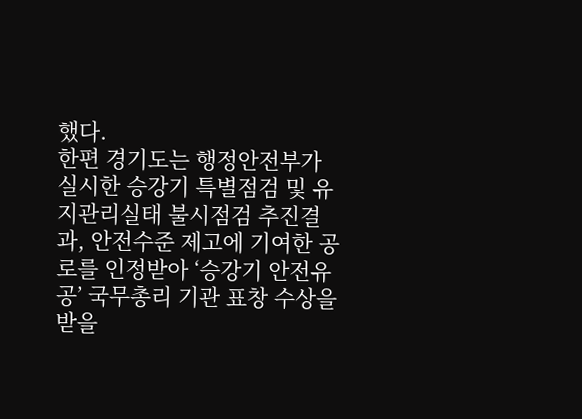했다.
한편 경기도는 행정안전부가 실시한 승강기 특별점검 및 유지관리실태 불시점검 추진결과, 안전수준 제고에 기여한 공로를 인정받아 ‘승강기 안전유공’ 국무총리 기관 표창 수상을 받을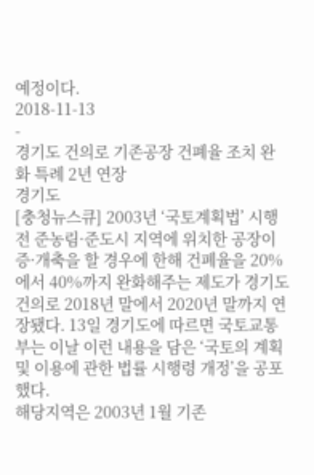예정이다.
2018-11-13
-
경기도 건의로 기존공장 건폐율 조치 완화 특례 2년 연장
경기도
[충청뉴스큐] 2003년 ‘국토계획법’ 시행 전 준농림·준도시 지역에 위치한 공장이 증·개축을 할 경우에 한해 건폐율을 20%에서 40%까지 완화해주는 제도가 경기도 건의로 2018년 말에서 2020년 말까지 연장됐다. 13일 경기도에 따르면 국토교통부는 이날 이런 내용을 담은 ‘국토의 계획 및 이용에 관한 법률 시행령 개정’을 공포했다.
해당지역은 2003년 1월 기존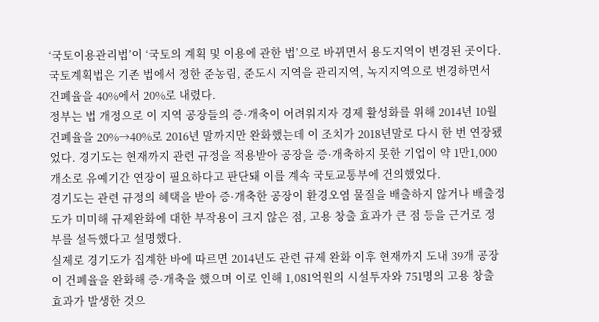‘국토이용관리법’이 ‘국토의 계획 및 이용에 관한 법’으로 바뀌면서 용도지역이 변경된 곳이다. 국토계획법은 기존 법에서 정한 준농림, 준도시 지역을 관리지역, 녹지지역으로 변경하면서 건폐율을 40%에서 20%로 내렸다.
정부는 법 개정으로 이 지역 공장들의 증·개축이 어려워지자 경제 활성화를 위해 2014년 10월 건폐율을 20%→40%로 2016년 말까지만 완화했는데 이 조치가 2018년말로 다시 한 번 연장됐었다. 경기도는 현재까지 관련 규정을 적용받아 공장을 증·개축하지 못한 기업이 약 1만1,000개소로 유예기간 연장이 필요하다고 판단돼 이를 계속 국토교통부에 건의했었다.
경기도는 관련 규정의 혜택을 받아 증·개축한 공장이 환경오염 물질을 배출하지 않거나 배출정도가 미미해 규제완화에 대한 부작용이 크지 않은 점, 고용 창출 효과가 큰 점 등을 근거로 정부를 설득했다고 설명했다.
실제로 경기도가 집계한 바에 따르면 2014년도 관련 규제 완화 이후 현재까지 도내 39개 공장이 건폐율을 완화해 증·개축을 했으며 이로 인해 1,081억원의 시설투자와 751명의 고용 창출 효과가 발생한 것으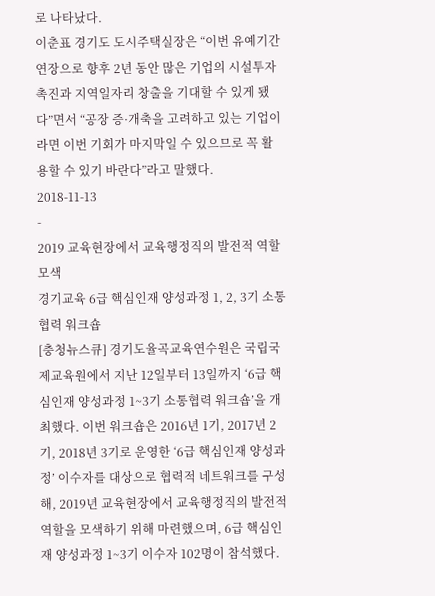로 나타났다.
이춘표 경기도 도시주택실장은 “이번 유예기간 연장으로 향후 2년 동안 많은 기업의 시설투자 촉진과 지역일자리 창출을 기대할 수 있게 됐다”면서 “공장 증·개축을 고려하고 있는 기업이라면 이번 기회가 마지막일 수 있으므로 꼭 활용할 수 있기 바란다”라고 말했다.
2018-11-13
-
2019 교육현장에서 교육행정직의 발전적 역할 모색
경기교육 6급 핵심인재 양성과정 1, 2, 3기 소통협력 워크숍
[충청뉴스큐] 경기도율곡교육연수원은 국립국제교육원에서 지난 12일부터 13일까지 ‘6급 핵심인재 양성과정 1~3기 소통협력 워크숍’을 개최했다. 이번 워크숍은 2016년 1기, 2017년 2기, 2018년 3기로 운영한 ‘6급 핵심인재 양성과정’ 이수자를 대상으로 협력적 네트워크를 구성해, 2019년 교육현장에서 교육행정직의 발전적 역할을 모색하기 위해 마련했으며, 6급 핵심인재 양성과정 1~3기 이수자 102명이 참석했다.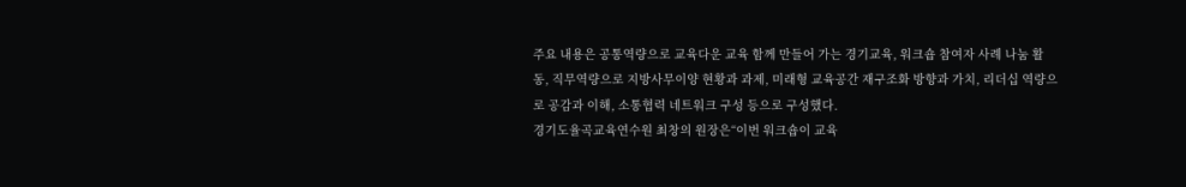주요 내용은 공통역량으로 교육다운 교육 함께 만들어 가는 경기교육, 워크숍 참여자 사례 나눔 활동, 직무역량으로 지방사무이양 현황과 과제, 미래형 교육공간 재구조화 방향과 가치, 리더십 역량으로 공감과 이해, 소통협력 네트워크 구성 등으로 구성했다.
경기도율곡교육연수원 최창의 원장은“이번 워크숍이 교육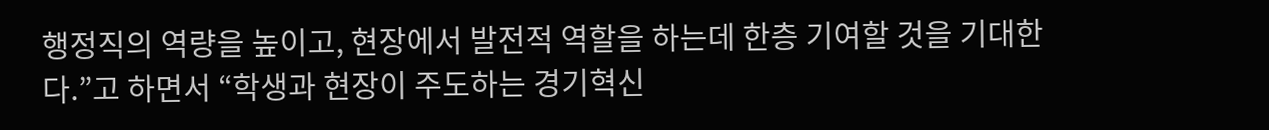행정직의 역량을 높이고, 현장에서 발전적 역할을 하는데 한층 기여할 것을 기대한다.”고 하면서 “학생과 현장이 주도하는 경기혁신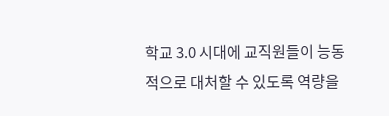학교 3.0 시대에 교직원들이 능동적으로 대처할 수 있도록 역량을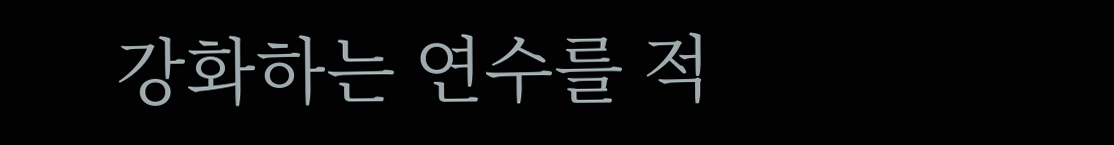강화하는 연수를 적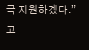극 지원하겠다.”고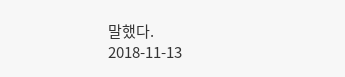말했다.
2018-11-13